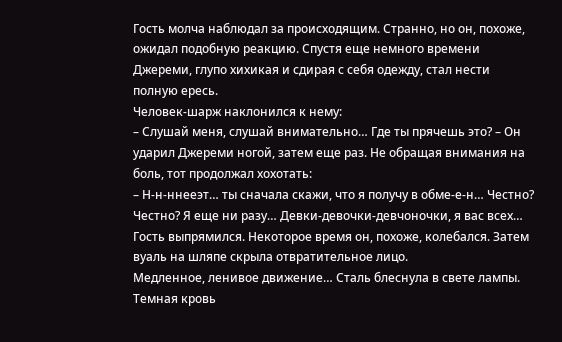Гость молча наблюдал за происходящим. Странно, но он, похоже, ожидал подобную реакцию. Спустя еще немного времени Джереми, глупо хихикая и сдирая с себя одежду, стал нести полную ересь.
Человек-шарж наклонился к нему:
– Слушай меня, слушай внимательно… Где ты прячешь это? – Он ударил Джереми ногой, затем еще раз. Не обращая внимания на боль, тот продолжал хохотать:
– Н-н-ннееэт… ты сначала скажи, что я получу в обме-е-н… Честно? Честно? Я еще ни разу… Девки-девочки-девчоночки, я вас всех…
Гость выпрямился. Некоторое время он, похоже, колебался. Затем вуаль на шляпе скрыла отвратительное лицо.
Медленное, ленивое движение… Сталь блеснула в свете лампы. Темная кровь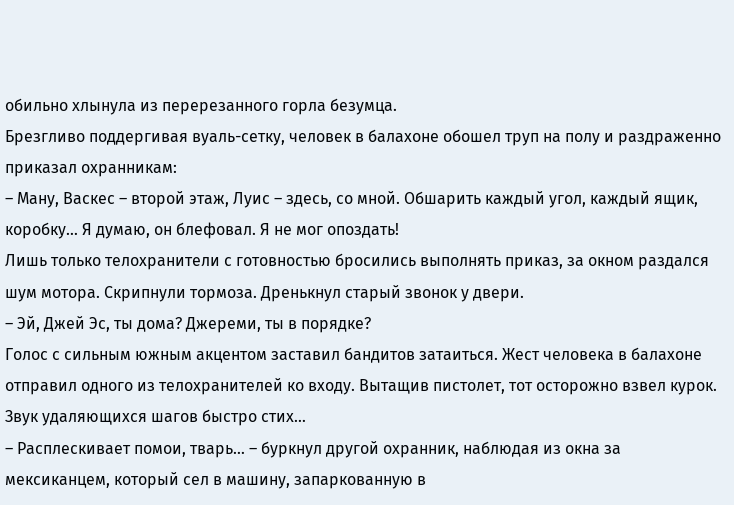обильно хлынула из перерезанного горла безумца.
Брезгливо поддергивая вуаль-сетку, человек в балахоне обошел труп на полу и раздраженно приказал охранникам:
– Ману, Васкес – второй этаж, Луис – здесь, со мной. Обшарить каждый угол, каждый ящик, коробку… Я думаю, он блефовал. Я не мог опоздать!
Лишь только телохранители с готовностью бросились выполнять приказ, за окном раздался шум мотора. Скрипнули тормоза. Дренькнул старый звонок у двери.
– Эй, Джей Эс, ты дома? Джереми, ты в порядке?
Голос с сильным южным акцентом заставил бандитов затаиться. Жест человека в балахоне отправил одного из телохранителей ко входу. Вытащив пистолет, тот осторожно взвел курок. Звук удаляющихся шагов быстро стих…
– Расплескивает помои, тварь… – буркнул другой охранник, наблюдая из окна за мексиканцем, который сел в машину, запаркованную в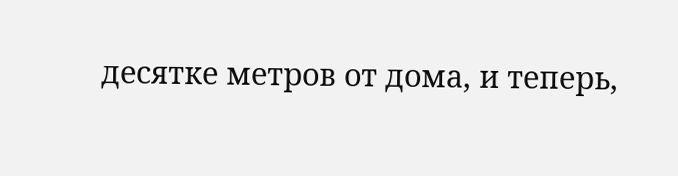десятке метров от дома, и теперь,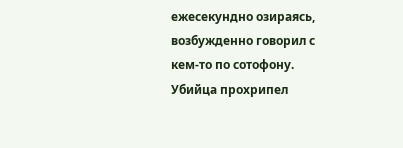ежесекундно озираясь, возбужденно говорил с кем-то по сотофону.
Убийца прохрипел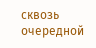сквозь очередной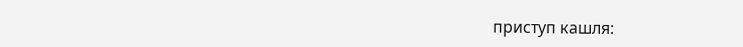приступ кашля: